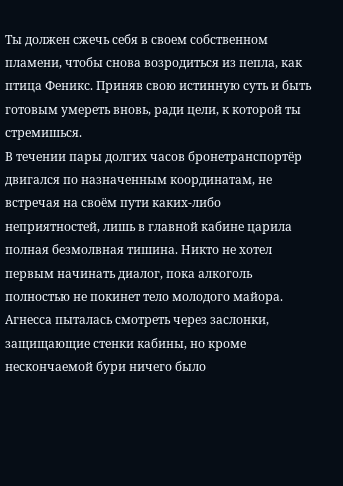Ты должен сжечь себя в своем собственном пламени, чтобы снова возродиться из пепла, как птица Феникс. Приняв свою истинную суть и быть готовым умереть вновь, ради цели, к которой ты стремишься.
В течении пары долгих часов бронетранспортёр двигался по назначенным координатам, не встречая на своём пути каких-либо неприятностей, лишь в главной кабине царила полная безмолвная тишина. Никто не хотел первым начинать диалог, пока алкоголь полностью не покинет тело молодого майора. Агнесса пыталась смотреть через заслонки, защищающие стенки кабины, но кроме нескончаемой бури ничего было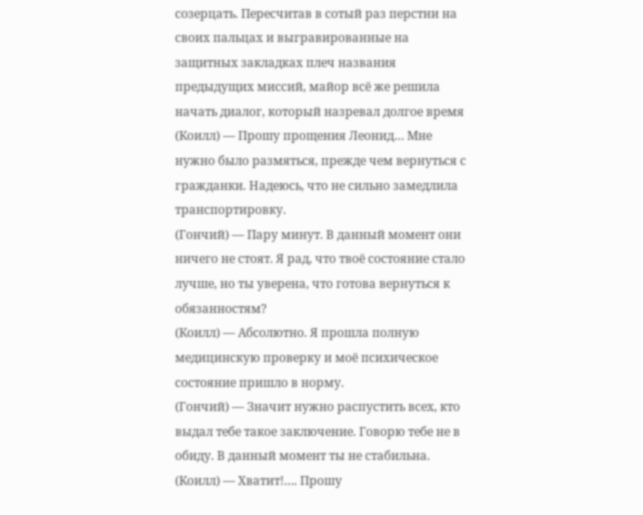созерцать. Пересчитав в сотый раз перстни на своих пальцах и выгравированные на защитных закладках плеч названия предыдущих миссий, майор всё же решила начать диалог, который назревал долгое время
(Коилл) — Прошу прощения Леонид… Мне нужно было размяться, прежде чем вернуться с гражданки. Надеюсь, что не сильно замедлила транспортировку.
(Гончий) — Пару минут. В данный момент они ничего не стоят. Я рад, что твоё состояние стало лучше, но ты уверена, что готова вернуться к обязанностям?
(Коилл) — Абсолютно. Я прошла полную медицинскую проверку и моё психическое состояние пришло в норму.
(Гончий) — Значит нужно распустить всех, кто выдал тебе такое заключение. Говорю тебе не в обиду. В данный момент ты не стабильна.
(Коилл) — Хватит!…. Прошу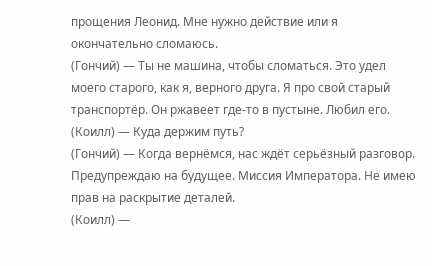прощения Леонид. Мне нужно действие или я окончательно сломаюсь.
(Гончий) — Ты не машина, чтобы сломаться. Это удел моего старого, как я, верного друга. Я про свой старый транспортёр. Он ржавеет где-то в пустыне. Любил его.
(Коилл) — Куда держим путь?
(Гончий) — Когда вернёмся, нас ждёт серьёзный разговор. Предупреждаю на будущее. Миссия Императора. Не имею прав на раскрытие деталей.
(Коилл) —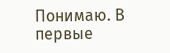Понимаю. В первые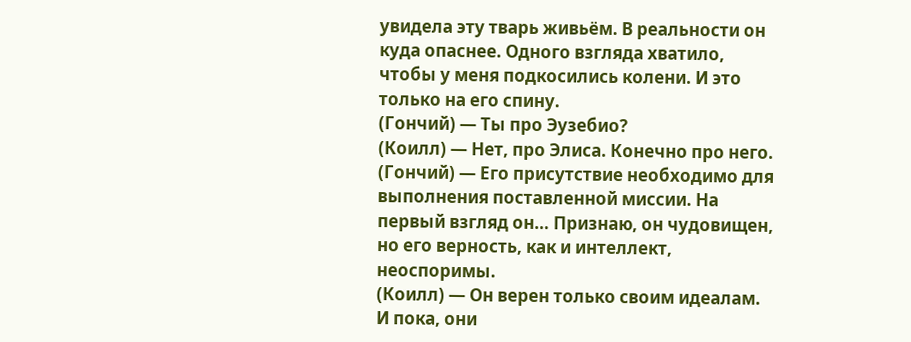увидела эту тварь живьём. В реальности он куда опаснее. Одного взгляда хватило, чтобы у меня подкосились колени. И это только на его спину.
(Гончий) — Ты про Эузебио?
(Коилл) — Нет, про Элиса. Конечно про него.
(Гончий) — Его присутствие необходимо для выполнения поставленной миссии. На первый взгляд он… Признаю, он чудовищен, но его верность, как и интеллект, неоспоримы.
(Коилл) — Он верен только своим идеалам. И пока, они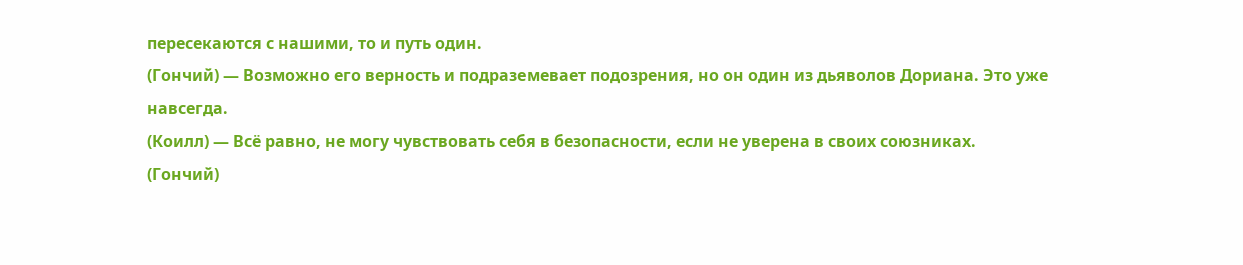пересекаются с нашими, то и путь один.
(Гончий) — Возможно его верность и подразeмевает подозрения, но он один из дьяволов Дориана. Это уже навсегда.
(Коилл) — Всё равно, не могу чувствовать себя в безопасности, если не уверена в своих союзниках.
(Гончий)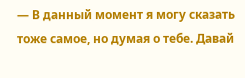— В данный момент я могу сказать тоже самое, но думая о тебе. Давай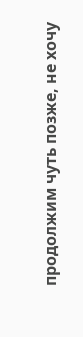продолжим чуть позже, не хочу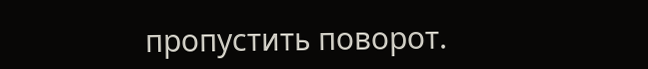пропустить поворот.